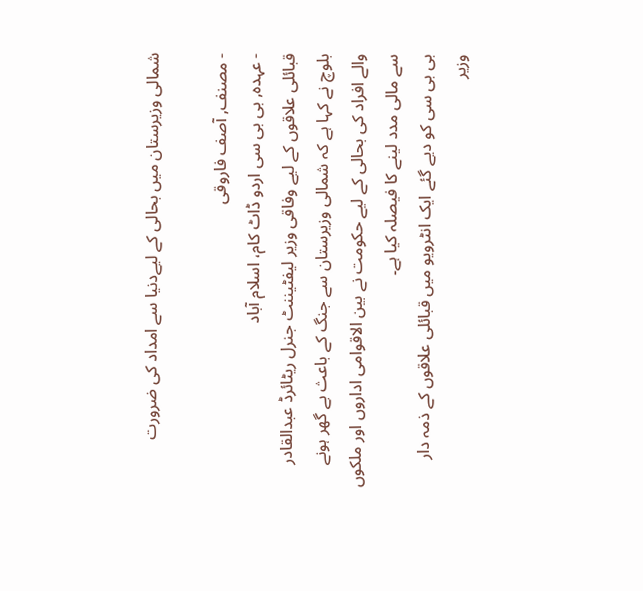شمالی وزیرستان میں بحالی کے لیےدنیا سے امداد کی ضرورت

- مصنف, آصف فاروقی
- عہدہ, بی بی سی اردو ڈاٹ کام، اسلام آباد
قبائلی علاقوں کے لیے وفاقی وزیر لیفٹیننٹ جنرل ریٹائرڈ عبدالقادر بلوچ نے کہا ہے کہ شمالی وزیرستان سے جنگ کے باعث بے گھر ہونے والے افراد کی بحالی کے لیے حکومت نے بین الاقوامی اداروں اور ملکوں سے مالی مدد لینے کا فیصلہ کیا ہے۔
بی بی سی کو دیے گئے ایک انٹرویو میں قبائلی علاقوں کے ذمہ دار وزیر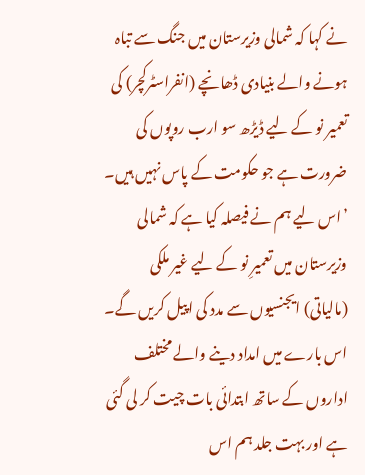نے کہا کہ شمالی وزیرستان میں جنگ سے تباہ ہونے والے بنیادی ڈھانچے (انفراسٹرکچر) کی تعمیر نو کے لیے ڈیڑھ سو ارب روپوں کی ضرورت ہے جو حکومت کے پاس نہیں ہیں۔
’اس لیے ہم نے فیصلہ کیا ہے کہ شمالی وزیرستان میں تعمیرِ نو کے لیے غیر ملکی (مالیاتی) ایجنسیوں سے مدد کی اپیل کریں گے۔ اس بارے میں امداد دینے والے مختلف اداروں کے ساتھ ابتدائی بات چیت کر لی گئی ہے اور بہت جلد ہم اس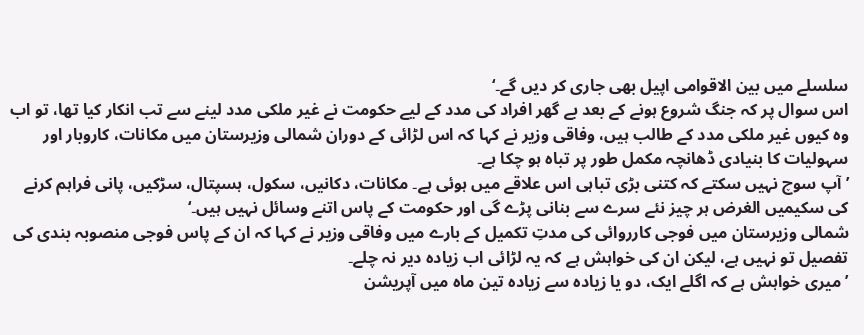سلسلے میں بین الاقوامی اپیل بھی جاری کر دیں گے۔‘
اس سوال پر کہ جنگ شروع ہونے کے بعد بے گھر افراد کی مدد کے لیے حکومت نے غیر ملکی مدد لینے سے تب انکار کیا تھا، تو اب وہ کیوں غیر ملکی مدد کے طالب ہیں، وفاقی وزیر نے کہا کہ اس لڑائی کے دوران شمالی وزیرستان میں مکانات، کاروبار اور سہولیات کا بنیادی ڈھانچہ مکمل طور پر تباہ ہو چکا ہے۔
’ آپ سوچ نہیں سکتے کہ کتنی بڑی تباہی اس علاقے میں ہوئی ہے۔ مکانات، دکانیں، سکول، ہسپتال، سڑکیں، پانی فراہم کرنے کی سکیمیں الغرض ہر چیز نئے سرے سے بنانی پڑے گی اور حکومت کے پاس اتنے وسائل نہیں ہیں۔‘
شمالی وزیرستان میں فوجی کارروائی کی مدتِ تکمیل کے بارے میں وفاقی وزیر نے کہا کہ ان کے پاس فوجی منصوبہ بندی کی تفصیل تو نہیں ہے، لیکن ان کی خواہش ہے کہ یہ لڑائی اب زیادہ دیر نہ چلے۔
’میری خواہش ہے کہ اگلے ایک، دو یا زیادہ سے زیادہ تین ماہ میں آپریشن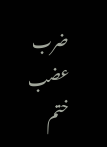ضرب عضب ختم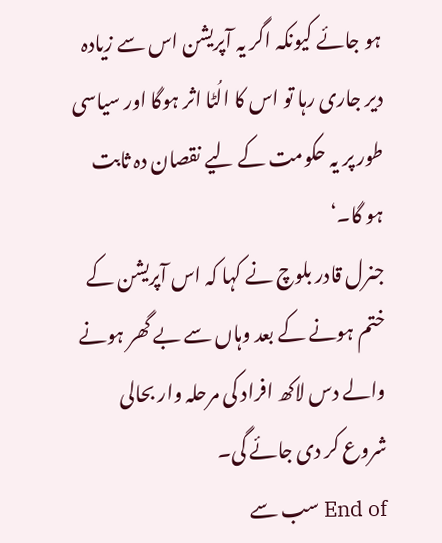ہو جائے کیونکہ اگر یہ آپریشن اس سے زیادہ دیر جاری رہا تو اس کا الُٹا اثر ہوگا اور سیاسی طور پر یہ حکومت کے لیے نقصان دہ ثابت ہو گا۔‘
جنرل قادر بلوچ نے کہا کہ اس آپریشن کے ختم ہونے کے بعد وہاں سے بے گھر ہونے والے دس لاکھ افراد کی مرحلہ وار بحالی شروع کر دی جائے گی۔
End of سب سے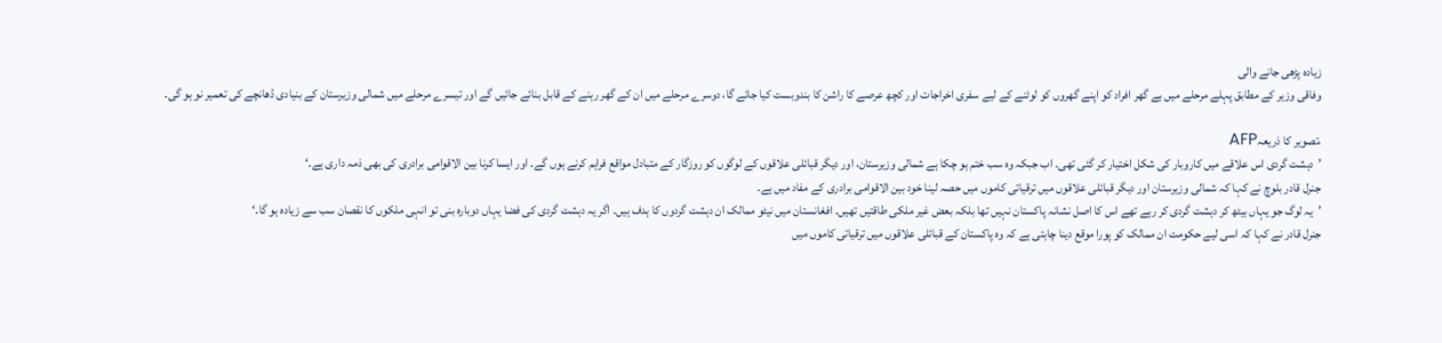زیادہ پڑھی جانے والی
وفاقی وزیر کے مطابق پہلے مرحلے میں بے گھر افراد کو اپنے گھروں کو لوٹنے کے لیے سفری اخراجات اور کچھ عرصے کا راشن کا بندوبست کیا جائے گا، دوسرے مرحلے میں ان کے گھر رہنے کے قابل بنائے جائیں گے اور تیسرے مرحلے میں شمالی وزیرستان کے بنیادی ڈھانچے کی تعمیر نو ہو گی۔

،تصویر کا ذریعہAFP
’دہشت گردی اس علاقے میں کاروبار کی شکل اختیار کر گئی تھی۔ اب جبکہ وہ سب ختم ہو چکا ہے شمالی وزیرستان، اور دیگر قبائلی علاقوں کے لوگوں کو روزگار کے متبادل مواقع فراہم کرنے ہوں گے۔ اور ایسا کرنا بین الاقوامی برادری کی بھی ذمہ داری ہے۔‘
جنرل قادر بلوچ نے کہا کہ شمالی وزیرستان اور دیگر قبائلی علاقوں میں ترقیاتی کاموں میں حصہ لینا خود بین الاقوامی برادری کے مفاد میں ہے۔
’یہ لوگ جو یہاں بیٹھ کر دہشت گردی کر رہے تھے اس کا اصل نشانہ پاکستان نہیں تھا بلکہ بعض غیر ملکی طاقتیں تھیں۔ افغانستان میں نیٹو ممالک ان دہشت گردوں کا ہدف ہیں۔ اگر یہ دہشت گردی کی فضا یہاں دوبارہ بنی تو انہی ملکوں کا نقصان سب سے زیادہ ہو گا۔‘
جنرل قادر نے کہا کہ اسی لیے حکومت ان ممالک کو پورا موقع دینا چاہتی ہے کہ وہ پاکستان کے قبائلی علاقوں میں ترقیاتی کاموں میں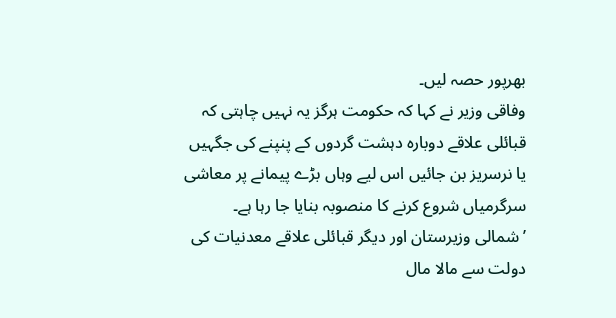بھرپور حصہ لیں۔
وفاقی وزیر نے کہا کہ حکومت ہرگز یہ نہیں چاہتی کہ قبائلی علاقے دوبارہ دہشت گردوں کے پنپنے کی جگہیں یا نرسریز بن جائیں اس لیے وہاں بڑے پیمانے پر معاشی سرگرمیاں شروع کرنے کا منصوبہ بنایا جا رہا ہے۔
’شمالی وزیرستان اور دیگر قبائلی علاقے معدنیات کی دولت سے مالا مال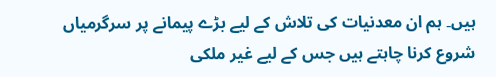ہیں۔ ہم ان معدنیات کی تلاش کے لیے بڑے پیمانے پر سرگرمیاں شروع کرنا چاہتے ہیں جس کے لیے غیر ملکی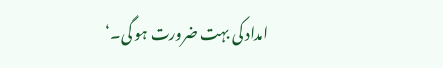امداد کی بہت ضرورت ہو گی۔‘